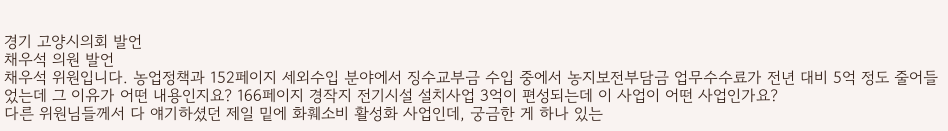경기 고양시의회 발언
채우석 의원 발언
채우석 위원입니다. 농업정책과 152페이지 세외수입 분야에서 징수교부금 수입 중에서 농지보전부담금 업무수수료가 전년 대비 5억 정도 줄어들었는데 그 이유가 어떤 내용인지요? 166페이지 경작지 전기시설 설치사업 3억이 편성되는데 이 사업이 어떤 사업인가요?
다른 위원님들께서 다 얘기하셨던 제일 밑에 화훼소비 활성화 사업인데, 궁금한 게 하나 있는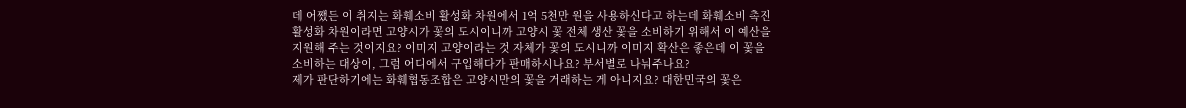데 어쨌든 이 취지는 화훼소비 활성화 차원에서 1억 5천만 원을 사용하신다고 하는데 화훼소비 촉진 활성화 차원이라면 고양시가 꽃의 도시이니까 고양시 꽃 전체 생산 꽃을 소비하기 위해서 이 예산을 지원해 주는 것이지요? 이미지 고양이라는 것 자체가 꽃의 도시니까 이미지 확산은 좋은데 이 꽃을 소비하는 대상이, 그럼 어디에서 구입해다가 판매하시나요? 부서별로 나눠주나요?
제가 판단하기에는 화훼협동조합은 고양시만의 꽃을 거래하는 게 아니지요? 대한민국의 꽃은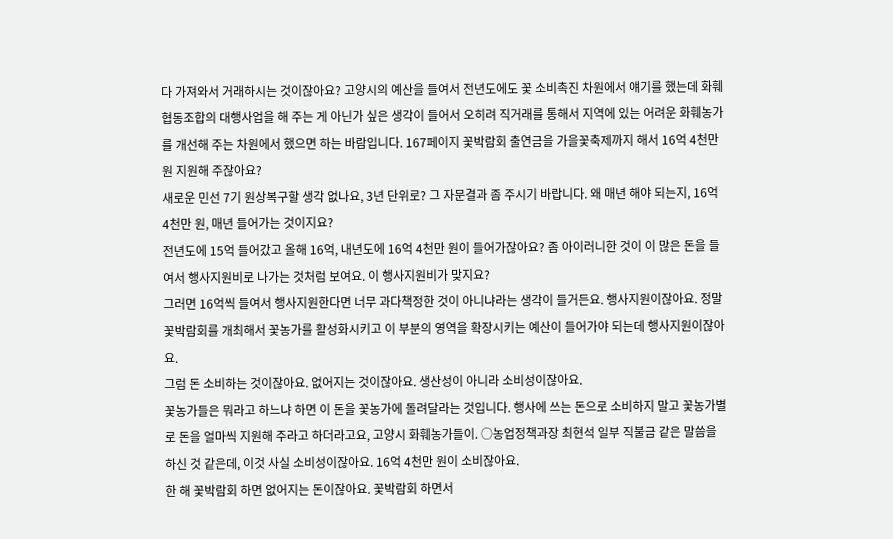다 가져와서 거래하시는 것이잖아요? 고양시의 예산을 들여서 전년도에도 꽃 소비촉진 차원에서 얘기를 했는데 화훼협동조합의 대행사업을 해 주는 게 아닌가 싶은 생각이 들어서 오히려 직거래를 통해서 지역에 있는 어려운 화훼농가를 개선해 주는 차원에서 했으면 하는 바람입니다. 167페이지 꽃박람회 출연금을 가을꽃축제까지 해서 16억 4천만 원 지원해 주잖아요?
새로운 민선 7기 원상복구할 생각 없나요, 3년 단위로? 그 자문결과 좀 주시기 바랍니다. 왜 매년 해야 되는지, 16억 4천만 원, 매년 들어가는 것이지요?
전년도에 15억 들어갔고 올해 16억, 내년도에 16억 4천만 원이 들어가잖아요? 좀 아이러니한 것이 이 많은 돈을 들여서 행사지원비로 나가는 것처럼 보여요. 이 행사지원비가 맞지요?
그러면 16억씩 들여서 행사지원한다면 너무 과다책정한 것이 아니냐라는 생각이 들거든요. 행사지원이잖아요. 정말 꽃박람회를 개최해서 꽃농가를 활성화시키고 이 부분의 영역을 확장시키는 예산이 들어가야 되는데 행사지원이잖아요.
그럼 돈 소비하는 것이잖아요. 없어지는 것이잖아요. 생산성이 아니라 소비성이잖아요.
꽃농가들은 뭐라고 하느냐 하면 이 돈을 꽃농가에 돌려달라는 것입니다. 행사에 쓰는 돈으로 소비하지 말고 꽃농가별로 돈을 얼마씩 지원해 주라고 하더라고요, 고양시 화훼농가들이. ○농업정책과장 최현석 일부 직불금 같은 말씀을 하신 것 같은데, 이것 사실 소비성이잖아요. 16억 4천만 원이 소비잖아요.
한 해 꽃박람회 하면 없어지는 돈이잖아요. 꽃박람회 하면서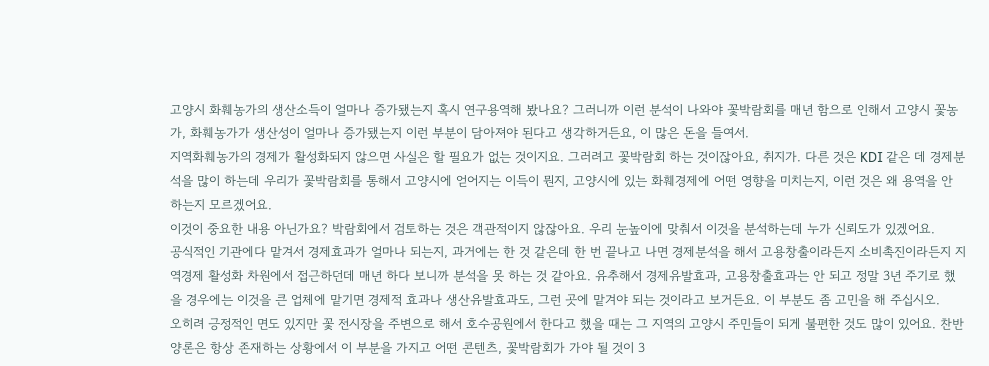고양시 화훼농가의 생산소득이 얼마나 증가됐는지 혹시 연구용역해 봤나요? 그러니까 이런 분석이 나와야 꽃박람회를 매년 함으로 인해서 고양시 꽃농가, 화훼농가가 생산성이 얼마나 증가됐는지 이런 부분이 담아져야 된다고 생각하거든요, 이 많은 돈을 들여서.
지역화훼농가의 경제가 활성화되지 않으면 사실은 할 필요가 없는 것이지요. 그러려고 꽃박람회 하는 것이잖아요, 취지가. 다른 것은 KDI 같은 데 경제분석을 많이 하는데 우리가 꽃박람회를 통해서 고양시에 얻어지는 이득이 뭔지, 고양시에 있는 화훼경제에 어떤 영향을 미치는지, 이런 것은 왜 용역을 안 하는지 모르겠어요.
이것이 중요한 내용 아닌가요? 박람회에서 검토하는 것은 객관적이지 않잖아요. 우리 눈높이에 맞춰서 이것을 분석하는데 누가 신뢰도가 있겠어요.
공식적인 기관에다 맡겨서 경제효과가 얼마나 되는지, 과거에는 한 것 같은데 한 번 끝나고 나면 경제분석을 해서 고용창출이라든지 소비촉진이라든지 지역경제 활성화 차원에서 접근하던데 매년 하다 보니까 분석을 못 하는 것 같아요. 유추해서 경제유발효과, 고용창출효과는 안 되고 정말 3년 주기로 했을 경우에는 이것을 큰 업체에 맡기면 경제적 효과나 생산유발효과도, 그런 곳에 맡겨야 되는 것이라고 보거든요. 이 부분도 좀 고민을 해 주십시오.
오히려 긍정적인 면도 있지만 꽃 전시장을 주변으로 해서 호수공원에서 한다고 했을 때는 그 지역의 고양시 주민들이 되게 불편한 것도 많이 있어요. 찬반양론은 항상 존재하는 상황에서 이 부분을 가지고 어떤 콘텐츠, 꽃박람회가 가야 될 것이 3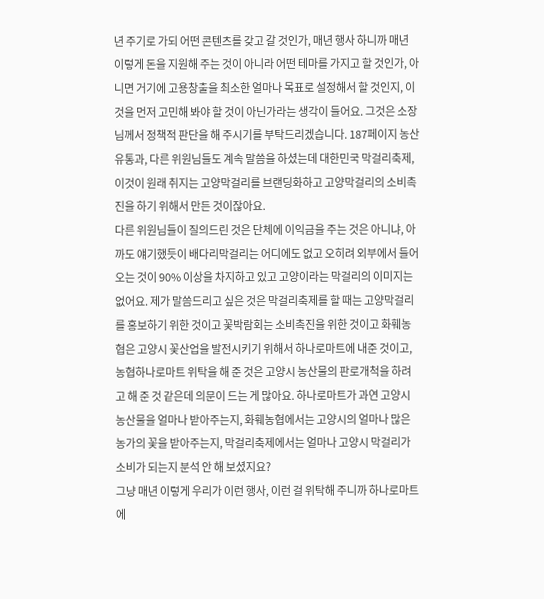년 주기로 가되 어떤 콘텐츠를 갖고 갈 것인가, 매년 행사 하니까 매년 이렇게 돈을 지원해 주는 것이 아니라 어떤 테마를 가지고 할 것인가, 아니면 거기에 고용창출을 최소한 얼마나 목표로 설정해서 할 것인지, 이것을 먼저 고민해 봐야 할 것이 아닌가라는 생각이 들어요. 그것은 소장님께서 정책적 판단을 해 주시기를 부탁드리겠습니다. 187페이지 농산유통과, 다른 위원님들도 계속 말씀을 하셨는데 대한민국 막걸리축제, 이것이 원래 취지는 고양막걸리를 브랜딩화하고 고양막걸리의 소비촉진을 하기 위해서 만든 것이잖아요.
다른 위원님들이 질의드린 것은 단체에 이익금을 주는 것은 아니냐, 아까도 얘기했듯이 배다리막걸리는 어디에도 없고 오히려 외부에서 들어오는 것이 90% 이상을 차지하고 있고 고양이라는 막걸리의 이미지는 없어요. 제가 말씀드리고 싶은 것은 막걸리축제를 할 때는 고양막걸리를 홍보하기 위한 것이고 꽃박람회는 소비촉진을 위한 것이고 화훼농협은 고양시 꽃산업을 발전시키기 위해서 하나로마트에 내준 것이고, 농협하나로마트 위탁을 해 준 것은 고양시 농산물의 판로개척을 하려고 해 준 것 같은데 의문이 드는 게 많아요. 하나로마트가 과연 고양시 농산물을 얼마나 받아주는지, 화훼농협에서는 고양시의 얼마나 많은 농가의 꽃을 받아주는지, 막걸리축제에서는 얼마나 고양시 막걸리가 소비가 되는지 분석 안 해 보셨지요?
그냥 매년 이렇게 우리가 이런 행사, 이런 걸 위탁해 주니까 하나로마트에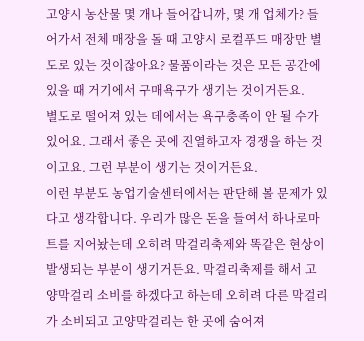고양시 농산물 몇 개나 들어갑니까, 몇 개 업체가? 들어가서 전체 매장을 돌 때 고양시 로컬푸드 매장만 별도로 있는 것이잖아요? 물품이라는 것은 모든 공간에 있을 때 거기에서 구매욕구가 생기는 것이거든요.
별도로 떨어져 있는 데에서는 욕구충족이 안 될 수가 있어요. 그래서 좋은 곳에 진열하고자 경쟁을 하는 것이고요. 그런 부분이 생기는 것이거든요.
이런 부분도 농업기술센터에서는 판단해 볼 문제가 있다고 생각합니다. 우리가 많은 돈을 들여서 하나로마트를 지어놨는데 오히려 막걸리축제와 똑같은 현상이 발생되는 부분이 생기거든요. 막걸리축제를 해서 고양막걸리 소비를 하겠다고 하는데 오히려 다른 막걸리가 소비되고 고양막걸리는 한 곳에 숨어져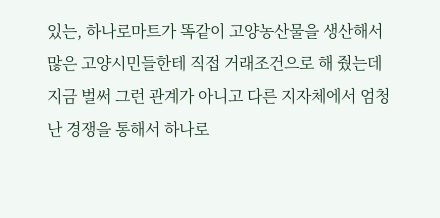있는, 하나로마트가 똑같이 고양농산물을 생산해서 많은 고양시민들한테 직접 거래조건으로 해 줬는데 지금 벌써 그런 관계가 아니고 다른 지자체에서 엄청난 경쟁을 통해서 하나로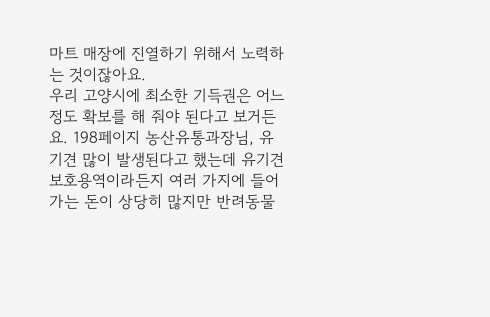마트 매장에 진열하기 위해서 노력하는 것이잖아요.
우리 고양시에 최소한 기득권은 어느 정도 확보를 해 줘야 된다고 보거든요. 198페이지 농산유통과장님, 유기견 많이 발생된다고 했는데 유기견 보호용역이라든지 여러 가지에 들어가는 돈이 상당히 많지만 반려동물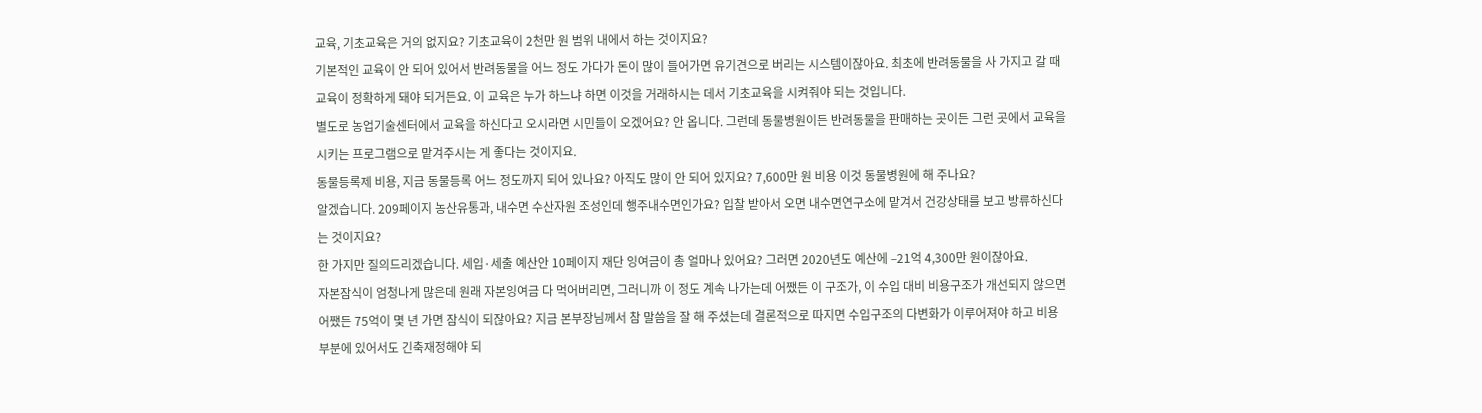교육, 기초교육은 거의 없지요? 기초교육이 2천만 원 범위 내에서 하는 것이지요?
기본적인 교육이 안 되어 있어서 반려동물을 어느 정도 가다가 돈이 많이 들어가면 유기견으로 버리는 시스템이잖아요. 최초에 반려동물을 사 가지고 갈 때 교육이 정확하게 돼야 되거든요. 이 교육은 누가 하느냐 하면 이것을 거래하시는 데서 기초교육을 시켜줘야 되는 것입니다.
별도로 농업기술센터에서 교육을 하신다고 오시라면 시민들이 오겠어요? 안 옵니다. 그런데 동물병원이든 반려동물을 판매하는 곳이든 그런 곳에서 교육을 시키는 프로그램으로 맡겨주시는 게 좋다는 것이지요.
동물등록제 비용, 지금 동물등록 어느 정도까지 되어 있나요? 아직도 많이 안 되어 있지요? 7,600만 원 비용 이것 동물병원에 해 주나요?
알겠습니다. 209페이지 농산유통과, 내수면 수산자원 조성인데 행주내수면인가요? 입찰 받아서 오면 내수면연구소에 맡겨서 건강상태를 보고 방류하신다는 것이지요?
한 가지만 질의드리겠습니다. 세입·세출 예산안 10페이지 재단 잉여금이 총 얼마나 있어요? 그러면 2020년도 예산에 –21억 4,300만 원이잖아요.
자본잠식이 엄청나게 많은데 원래 자본잉여금 다 먹어버리면, 그러니까 이 정도 계속 나가는데 어쨌든 이 구조가, 이 수입 대비 비용구조가 개선되지 않으면 어쨌든 75억이 몇 년 가면 잠식이 되잖아요? 지금 본부장님께서 참 말씀을 잘 해 주셨는데 결론적으로 따지면 수입구조의 다변화가 이루어져야 하고 비용 부분에 있어서도 긴축재정해야 되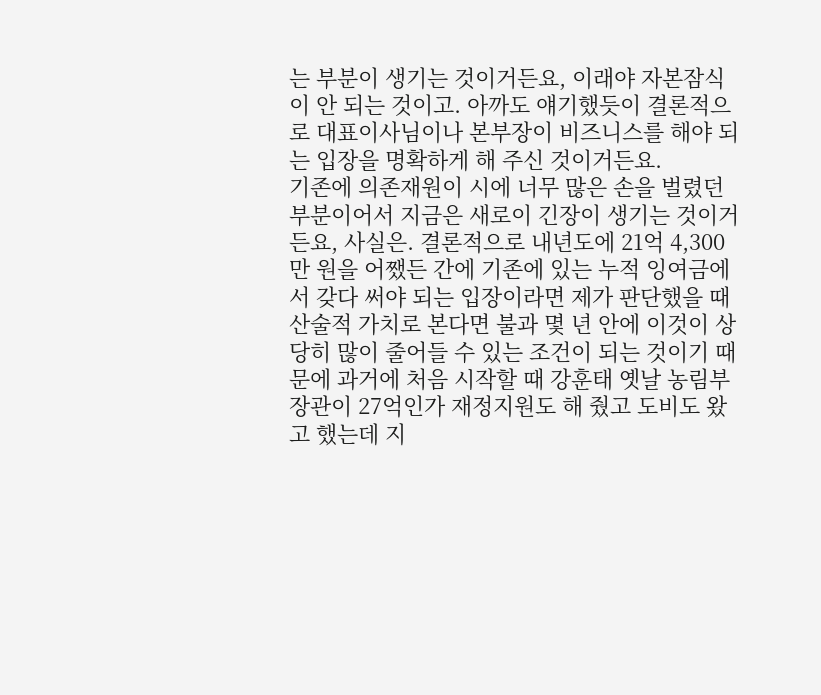는 부분이 생기는 것이거든요, 이래야 자본잠식이 안 되는 것이고. 아까도 얘기했듯이 결론적으로 대표이사님이나 본부장이 비즈니스를 해야 되는 입장을 명확하게 해 주신 것이거든요.
기존에 의존재원이 시에 너무 많은 손을 벌렸던 부분이어서 지금은 새로이 긴장이 생기는 것이거든요, 사실은. 결론적으로 내년도에 21억 4,300만 원을 어쨌든 간에 기존에 있는 누적 잉여금에서 갖다 써야 되는 입장이라면 제가 판단했을 때 산술적 가치로 본다면 불과 몇 년 안에 이것이 상당히 많이 줄어들 수 있는 조건이 되는 것이기 때문에 과거에 처음 시작할 때 강훈태 옛날 농림부 장관이 27억인가 재정지원도 해 줬고 도비도 왔고 했는데 지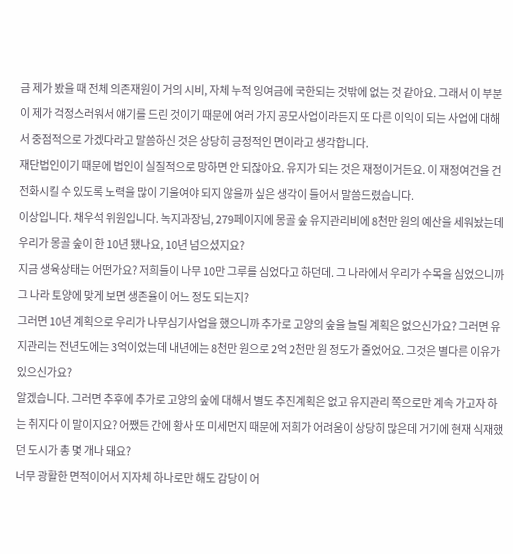금 제가 봤을 때 전체 의존재원이 거의 시비, 자체 누적 잉여금에 국한되는 것밖에 없는 것 같아요. 그래서 이 부분이 제가 걱정스러워서 얘기를 드린 것이기 때문에 여러 가지 공모사업이라든지 또 다른 이익이 되는 사업에 대해서 중점적으로 가겠다라고 말씀하신 것은 상당히 긍정적인 면이라고 생각합니다.
재단법인이기 때문에 법인이 실질적으로 망하면 안 되잖아요. 유지가 되는 것은 재정이거든요. 이 재정여건을 건전화시킬 수 있도록 노력을 많이 기울여야 되지 않을까 싶은 생각이 들어서 말씀드렸습니다.
이상입니다. 채우석 위원입니다. 녹지과장님, 279페이지에 몽골 숲 유지관리비에 8천만 원의 예산을 세워놨는데 우리가 몽골 숲이 한 10년 됐나요, 10년 넘으셨지요?
지금 생육상태는 어떤가요? 저희들이 나무 10만 그루를 심었다고 하던데. 그 나라에서 우리가 수목을 심었으니까 그 나라 토양에 맞게 보면 생존율이 어느 정도 되는지?
그러면 10년 계획으로 우리가 나무심기사업을 했으니까 추가로 고양의 숲을 늘릴 계획은 없으신가요? 그러면 유지관리는 전년도에는 3억이었는데 내년에는 8천만 원으로 2억 2천만 원 정도가 줄었어요. 그것은 별다른 이유가 있으신가요?
알겠습니다. 그러면 추후에 추가로 고양의 숲에 대해서 별도 추진계획은 없고 유지관리 쪽으로만 계속 가고자 하는 취지다 이 말이지요? 어쨌든 간에 황사 또 미세먼지 때문에 저희가 어려움이 상당히 많은데 거기에 현재 식재했던 도시가 총 몇 개나 돼요?
너무 광활한 면적이어서 지자체 하나로만 해도 감당이 어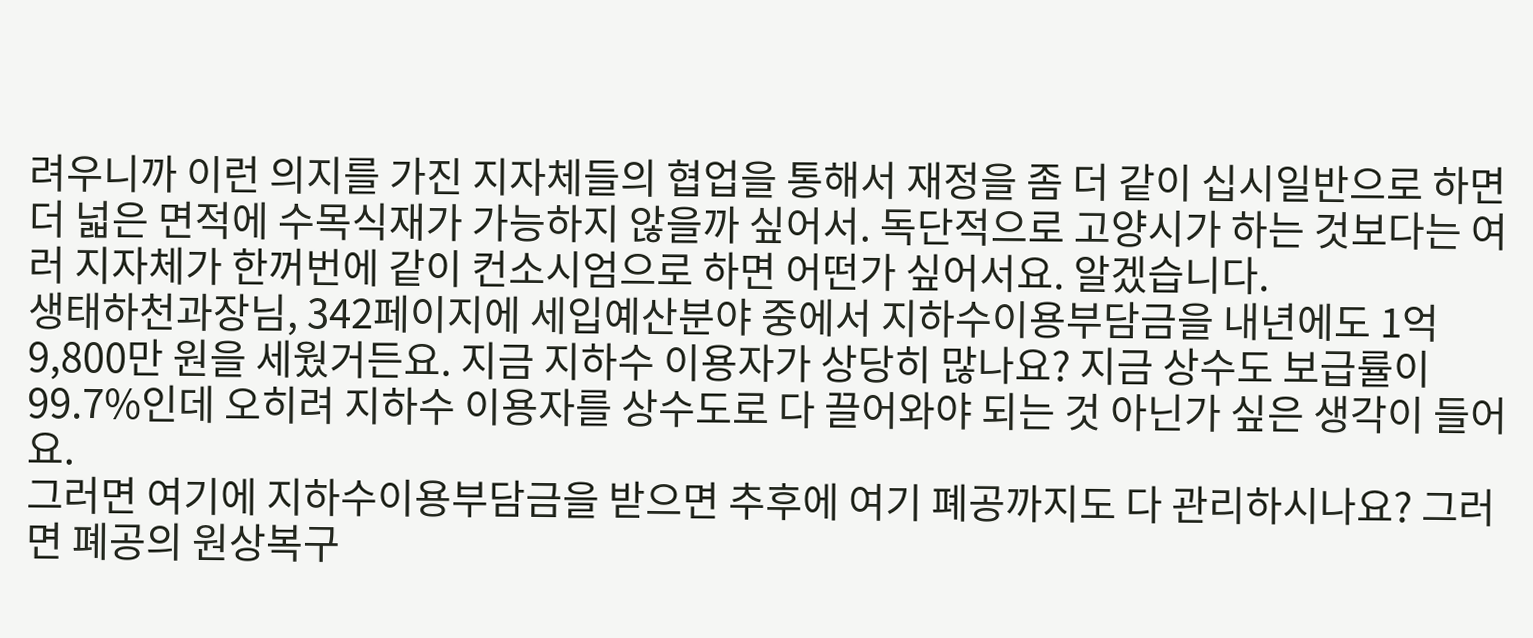려우니까 이런 의지를 가진 지자체들의 협업을 통해서 재정을 좀 더 같이 십시일반으로 하면 더 넓은 면적에 수목식재가 가능하지 않을까 싶어서. 독단적으로 고양시가 하는 것보다는 여러 지자체가 한꺼번에 같이 컨소시엄으로 하면 어떤가 싶어서요. 알겠습니다.
생태하천과장님, 342페이지에 세입예산분야 중에서 지하수이용부담금을 내년에도 1억 9,800만 원을 세웠거든요. 지금 지하수 이용자가 상당히 많나요? 지금 상수도 보급률이 99.7%인데 오히려 지하수 이용자를 상수도로 다 끌어와야 되는 것 아닌가 싶은 생각이 들어요.
그러면 여기에 지하수이용부담금을 받으면 추후에 여기 폐공까지도 다 관리하시나요? 그러면 폐공의 원상복구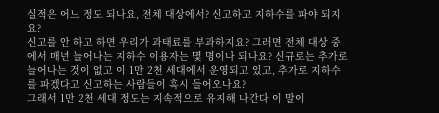실적은 어느 정도 되나요, 전체 대상에서? 신고하고 지하수를 파야 되지요?
신고를 안 하고 하면 우리가 과태료를 부과하지요? 그러면 전체 대상 중에서 매년 늘어나는 지하수 이용자는 몇 명이나 되나요? 신규로는 추가로 늘어나는 것이 없고 이 1만 2천 세대에서 운영되고 있고, 추가로 지하수를 파겠다고 신고하는 사람들이 혹시 들어오나요?
그래서 1만 2천 세대 정도는 지속적으로 유지해 나간다 이 말이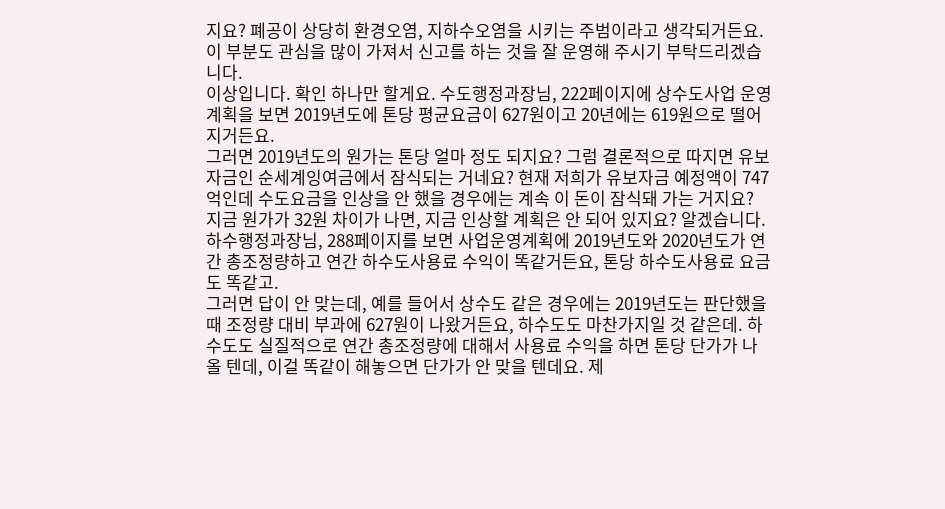지요? 폐공이 상당히 환경오염, 지하수오염을 시키는 주범이라고 생각되거든요. 이 부분도 관심을 많이 가져서 신고를 하는 것을 잘 운영해 주시기 부탁드리겠습니다.
이상입니다. 확인 하나만 할게요. 수도행정과장님, 222페이지에 상수도사업 운영계획을 보면 2019년도에 톤당 평균요금이 627원이고 20년에는 619원으로 떨어지거든요.
그러면 2019년도의 원가는 톤당 얼마 정도 되지요? 그럼 결론적으로 따지면 유보자금인 순세계잉여금에서 잠식되는 거네요? 현재 저희가 유보자금 예정액이 747억인데 수도요금을 인상을 안 했을 경우에는 계속 이 돈이 잠식돼 가는 거지요?
지금 원가가 32원 차이가 나면, 지금 인상할 계획은 안 되어 있지요? 알겠습니다. 하수행정과장님, 288페이지를 보면 사업운영계획에 2019년도와 2020년도가 연간 총조정량하고 연간 하수도사용료 수익이 똑같거든요, 톤당 하수도사용료 요금도 똑같고.
그러면 답이 안 맞는데, 예를 들어서 상수도 같은 경우에는 2019년도는 판단했을 때 조정량 대비 부과에 627원이 나왔거든요, 하수도도 마찬가지일 것 같은데. 하수도도 실질적으로 연간 총조정량에 대해서 사용료 수익을 하면 톤당 단가가 나올 텐데, 이걸 똑같이 해놓으면 단가가 안 맞을 텐데요. 제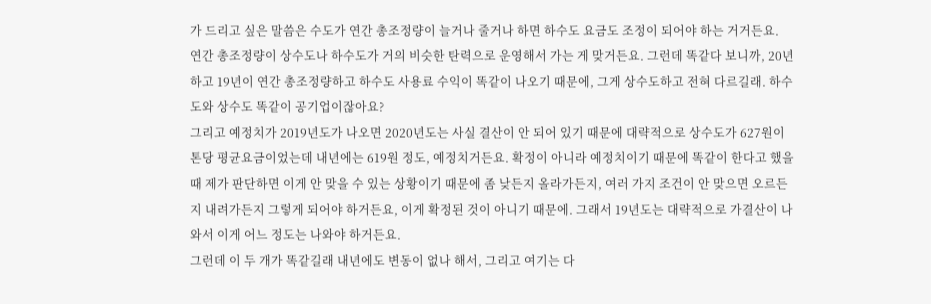가 드리고 싶은 말씀은 수도가 연간 총조정량이 늘거나 줄거나 하면 하수도 요금도 조정이 되어야 하는 거거든요.
연간 총조정량이 상수도나 하수도가 거의 비슷한 탄력으로 운영해서 가는 게 맞거든요. 그런데 똑같다 보니까, 20년하고 19년이 연간 총조정량하고 하수도 사용료 수익이 똑같이 나오기 때문에, 그게 상수도하고 전혀 다르길래. 하수도와 상수도 똑같이 공기업이잖아요?
그리고 예정치가 2019년도가 나오면 2020년도는 사실 결산이 안 되어 있기 때문에 대략적으로 상수도가 627원이 톤당 평균요금이었는데 내년에는 619원 정도, 예정치거든요. 확정이 아니라 예정치이기 때문에 똑같이 한다고 했을 때 제가 판단하면 이게 안 맞을 수 있는 상황이기 때문에 좀 낮든지 올라가든지, 여러 가지 조건이 안 맞으면 오르든지 내려가든지 그렇게 되어야 하거든요, 이게 확정된 것이 아니기 때문에. 그래서 19년도는 대략적으로 가결산이 나와서 이게 어느 정도는 나와야 하거든요.
그런데 이 두 개가 똑같길래 내년에도 변동이 없나 해서, 그리고 여기는 다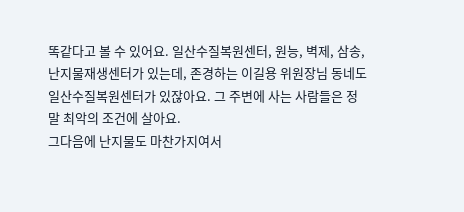똑같다고 볼 수 있어요. 일산수질복원센터, 원능, 벽제, 삼송, 난지물재생센터가 있는데, 존경하는 이길용 위원장님 동네도 일산수질복원센터가 있잖아요. 그 주변에 사는 사람들은 정말 최악의 조건에 살아요.
그다음에 난지물도 마찬가지여서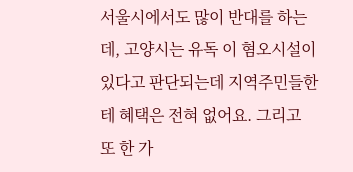서울시에서도 많이 반대를 하는데, 고양시는 유독 이 혐오시설이 있다고 판단되는데 지역주민들한테 혜택은 전혀 없어요. 그리고 또 한 가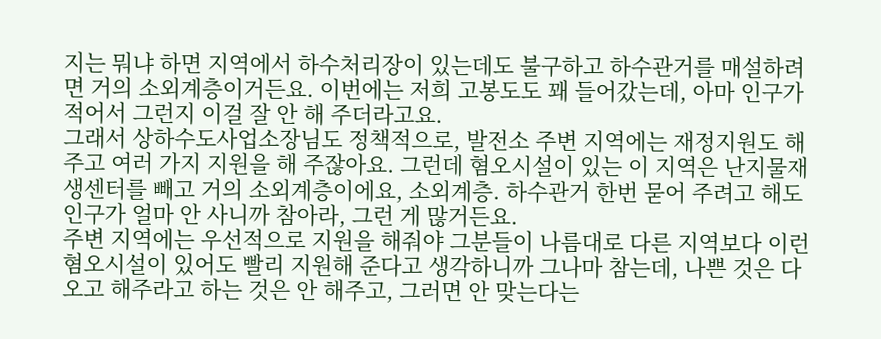지는 뭐냐 하면 지역에서 하수처리장이 있는데도 불구하고 하수관거를 매설하려면 거의 소외계층이거든요. 이번에는 저희 고봉도도 꽤 들어갔는데, 아마 인구가 적어서 그런지 이걸 잘 안 해 주더라고요.
그래서 상하수도사업소장님도 정책적으로, 발전소 주변 지역에는 재정지원도 해주고 여러 가지 지원을 해 주잖아요. 그런데 혐오시설이 있는 이 지역은 난지물재생센터를 빼고 거의 소외계층이에요, 소외계층. 하수관거 한번 묻어 주려고 해도 인구가 얼마 안 사니까 참아라, 그런 게 많거든요.
주변 지역에는 우선적으로 지원을 해줘야 그분들이 나름대로 다른 지역보다 이런 혐오시설이 있어도 빨리 지원해 준다고 생각하니까 그나마 참는데, 나쁜 것은 다 오고 해주라고 하는 것은 안 해주고, 그러면 안 맞는다는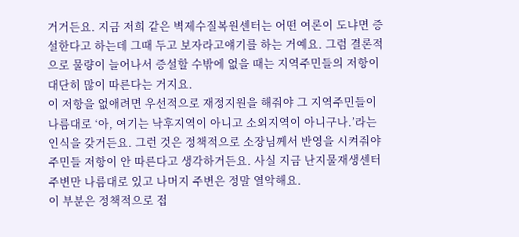거거든요. 지금 저희 같은 벽제수질복원센터는 어떤 여론이 도냐면 증설한다고 하는데 그때 두고 보자라고얘기를 하는 거예요. 그럼 결론적으로 물량이 늘어나서 증설할 수밖에 없을 때는 지역주민들의 저항이 대단히 많이 따른다는 거지요.
이 저항을 없애려면 우선적으로 재정지원을 해줘야 그 지역주민들이 나름대로 ‘아, 여기는 낙후지역이 아니고 소외지역이 아니구나.’라는 인식을 갖거든요. 그런 것은 정책적으로 소장님께서 반영을 시켜줘야 주민들 저항이 안 따른다고 생각하거든요. 사실 지금 난지물재생센터 주변만 나름대로 있고 나머지 주변은 정말 열악해요.
이 부분은 정책적으로 접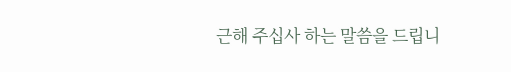근해 주십사 하는 말씀을 드립니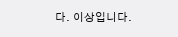다. 이상입니다.